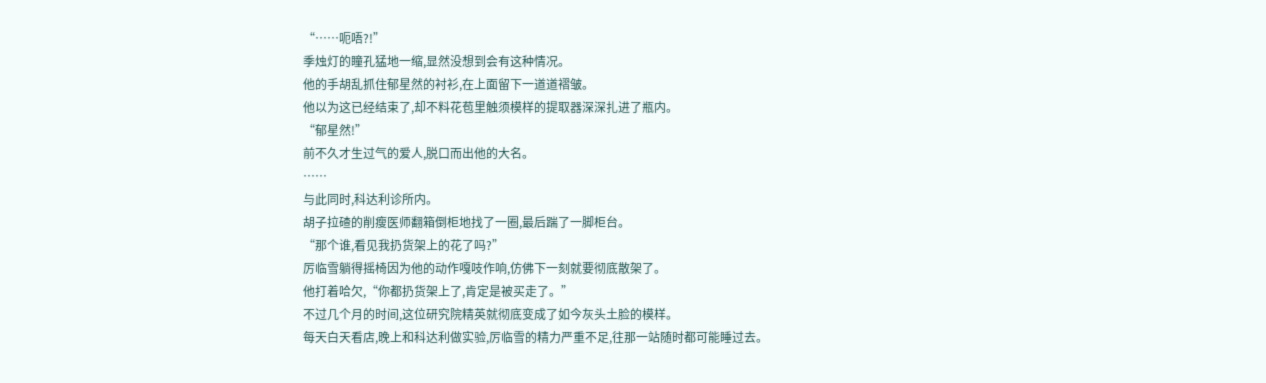“……呃唔?!”
季烛灯的瞳孔猛地一缩,显然没想到会有这种情况。
他的手胡乱抓住郁星然的衬衫,在上面留下一道道褶皱。
他以为这已经结束了,却不料花苞里触须模样的提取器深深扎进了瓶内。
“郁星然!”
前不久才生过气的爱人,脱口而出他的大名。
……
与此同时,科达利诊所内。
胡子拉碴的削瘦医师翻箱倒柜地找了一圈,最后踹了一脚柜台。
“那个谁,看见我扔货架上的花了吗?”
厉临雪躺得摇椅因为他的动作嘎吱作响,仿佛下一刻就要彻底散架了。
他打着哈欠,“你都扔货架上了,肯定是被买走了。”
不过几个月的时间,这位研究院精英就彻底变成了如今灰头土脸的模样。
每天白天看店,晚上和科达利做实验,厉临雪的精力严重不足,往那一站随时都可能睡过去。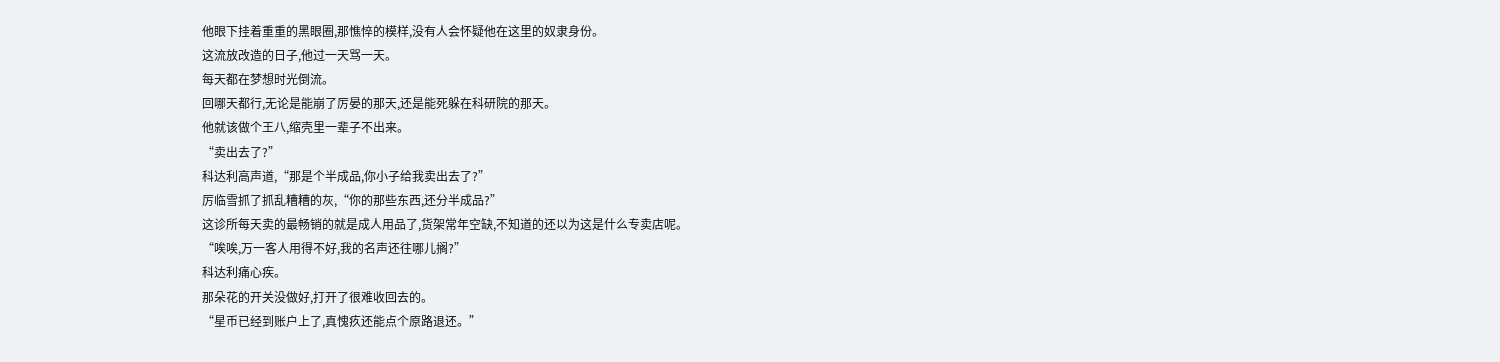他眼下挂着重重的黑眼圈,那憔悴的模样,没有人会怀疑他在这里的奴隶身份。
这流放改造的日子,他过一天骂一天。
每天都在梦想时光倒流。
回哪天都行,无论是能崩了厉晏的那天,还是能死躲在科研院的那天。
他就该做个王八,缩壳里一辈子不出来。
“卖出去了?”
科达利高声道,“那是个半成品,你小子给我卖出去了?”
厉临雪抓了抓乱糟糟的灰,“你的那些东西,还分半成品?”
这诊所每天卖的最畅销的就是成人用品了,货架常年空缺,不知道的还以为这是什么专卖店呢。
“唉唉,万一客人用得不好,我的名声还往哪儿搁?”
科达利痛心疾。
那朵花的开关没做好,打开了很难收回去的。
“星币已经到账户上了,真愧疚还能点个原路退还。”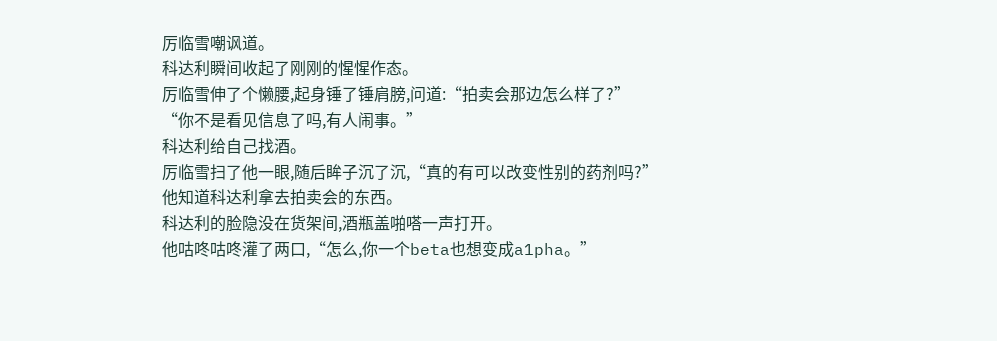厉临雪嘲讽道。
科达利瞬间收起了刚刚的惺惺作态。
厉临雪伸了个懒腰,起身锤了锤肩膀,问道:“拍卖会那边怎么样了?”
“你不是看见信息了吗,有人闹事。”
科达利给自己找酒。
厉临雪扫了他一眼,随后眸子沉了沉,“真的有可以改变性别的药剂吗?”
他知道科达利拿去拍卖会的东西。
科达利的脸隐没在货架间,酒瓶盖啪嗒一声打开。
他咕咚咕咚灌了两口,“怎么,你一个beta也想变成a1pha。”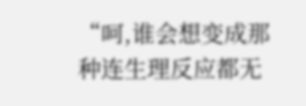“呵,谁会想变成那种连生理反应都无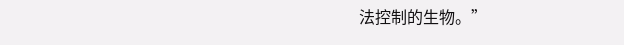法控制的生物。”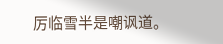厉临雪半是嘲讽道。